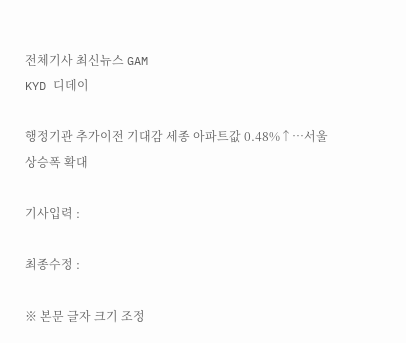전체기사 최신뉴스 GAM
KYD 디데이

행정기관 추가이전 기대감 세종 아파트값 0.48%↑…서울 상승폭 확대

기사입력 :

최종수정 :

※ 본문 글자 크기 조정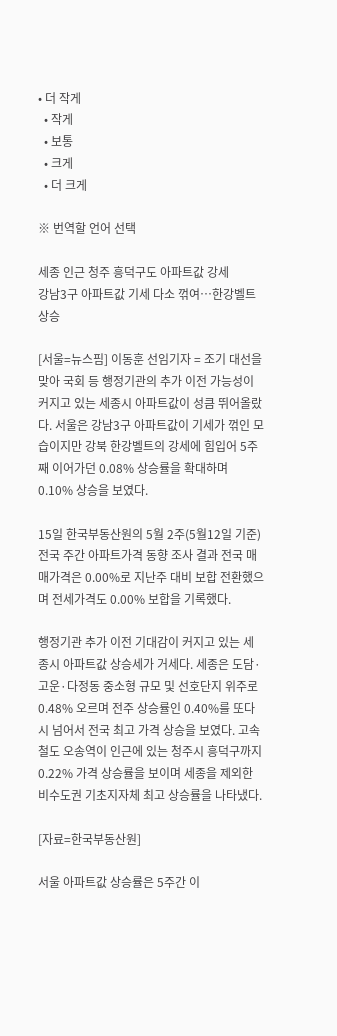• 더 작게
  • 작게
  • 보통
  • 크게
  • 더 크게

※ 번역할 언어 선택

세종 인근 청주 흥덕구도 아파트값 강세
강남3구 아파트값 기세 다소 꺾여…한강벨트 상승

[서울=뉴스핌] 이동훈 선임기자 = 조기 대선을 맞아 국회 등 행정기관의 추가 이전 가능성이 커지고 있는 세종시 아파트값이 성큼 뛰어올랐다. 서울은 강남3구 아파트값이 기세가 꺾인 모습이지만 강북 한강벨트의 강세에 힘입어 5주째 이어가던 0.08% 상승률을 확대하며 0.10% 상승을 보였다.

15일 한국부동산원의 5월 2주(5월12일 기준) 전국 주간 아파트가격 동향 조사 결과 전국 매매가격은 0.00%로 지난주 대비 보합 전환했으며 전세가격도 0.00% 보합을 기록했다.

행정기관 추가 이전 기대감이 커지고 있는 세종시 아파트값 상승세가 거세다. 세종은 도담·고운·다정동 중소형 규모 및 선호단지 위주로 0.48% 오르며 전주 상승률인 0.40%를 또다시 넘어서 전국 최고 가격 상승을 보였다. 고속철도 오송역이 인근에 있는 청주시 흥덕구까지 0.22% 가격 상승률을 보이며 세종을 제외한 비수도권 기초지자체 최고 상승률을 나타냈다.

[자료=한국부동산원]

서울 아파트값 상승률은 5주간 이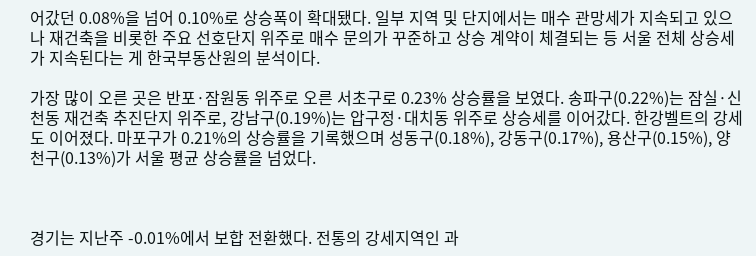어갔던 0.08%을 넘어 0.10%로 상승폭이 확대됐다. 일부 지역 및 단지에서는 매수 관망세가 지속되고 있으나 재건축을 비롯한 주요 선호단지 위주로 매수 문의가 꾸준하고 상승 계약이 체결되는 등 서울 전체 상승세가 지속된다는 게 한국부동산원의 분석이다.

가장 많이 오른 곳은 반포·잠원동 위주로 오른 서초구로 0.23% 상승률을 보였다. 송파구(0.22%)는 잠실·신천동 재건축 추진단지 위주로, 강남구(0.19%)는 압구정·대치동 위주로 상승세를 이어갔다. 한강벨트의 강세도 이어졌다. 마포구가 0.21%의 상승률을 기록했으며 성동구(0.18%), 강동구(0.17%), 용산구(0.15%), 양천구(0.13%)가 서울 평균 상승률을 넘었다.



경기는 지난주 -0.01%에서 보합 전환했다. 전통의 강세지역인 과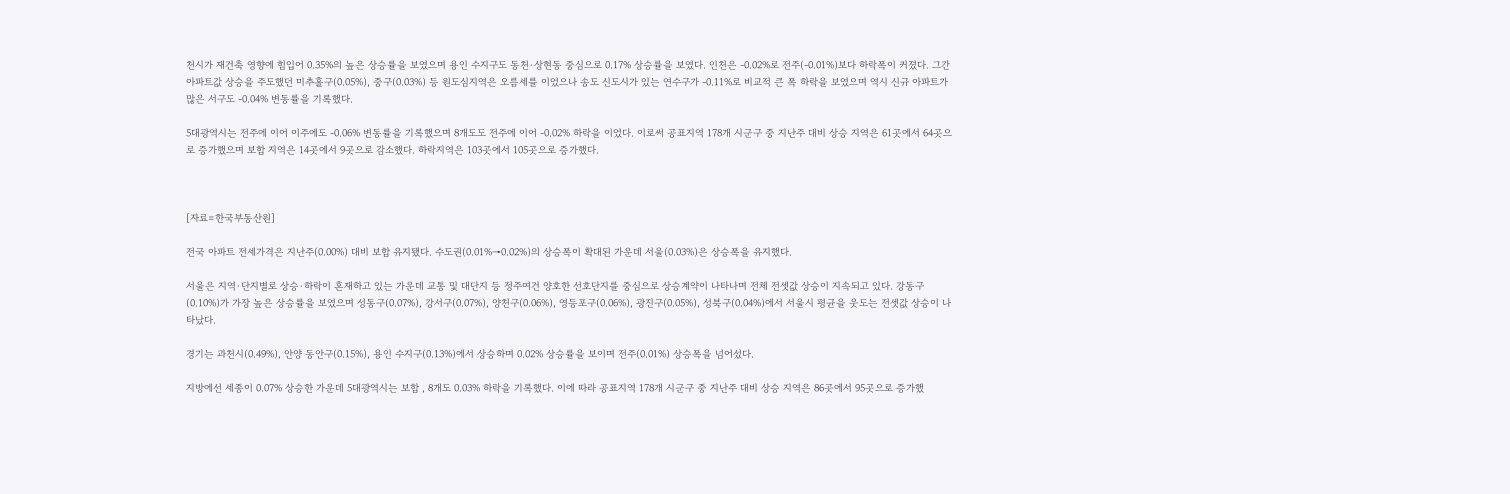천시가 재건축 영향에 힘입어 0.35%의 높은 상승률을 보였으며 용인 수지구도 동천·상현동 중심으로 0.17% 상승률을 보였다. 인천은 -0.02%로 전주(-0.01%)보다 하락폭이 커졌다. 그간 아파트값 상승을 주도했던 미추홀구(0.05%), 중구(0.03%) 등 원도심지역은 오름세를 이었으나 송도 신도시가 있는 연수구가 -0.11%로 비교적 큰 폭 하락을 보였으며 역시 신규 아파트가 많은 서구도 -0.04% 변동률을 기록했다.

5대광역시는 전주에 이어 이주에도 -0.06% 변동률을 기록했으며 8개도도 전주에 이어 -0.02% 하락을 이었다. 이로써 공표지역 178개 시군구 중 지난주 대비 상승 지역은 61곳에서 64곳으로 증가했으며 보합 지역은 14곳에서 9곳으로 감소했다. 하락지역은 103곳에서 105곳으로 증가했다.



[자료=한국부동산원]

전국 아파트 전세가격은 지난주(0.00%) 대비 보합 유지됐다. 수도권(0.01%→0.02%)의 상승폭이 확대된 가운데 서울(0.03%)은 상승폭을 유지했다.

서울은 지역·단지별로 상승·하락이 혼재하고 있는 가운데 교통 및 대단지 등 정주여건 양호한 선호단지를 중심으로 상승계약이 나타나며 전체 전셋값 상승이 지속되고 있다. 강동구(0.10%)가 가장 높은 상승률을 보였으며 성동구(0.07%), 강서구(0.07%), 양천구(0.06%), 영등포구(0.06%), 광진구(0.05%), 성북구(0.04%)에서 서울시 평균을 웃도는 전셋값 상승이 나타났다.

경기는 과천시(0.49%), 안양 동안구(0.15%), 용인 수지구(0.13%)에서 상승하며 0.02% 상승률을 보이며 전주(0.01%) 상승폭을 넘어섰다.

지방에선 세종이 0.07% 상승한 가운데 5대광역시는 보합 , 8개도 0.03% 하락을 기록했다. 이에 따라 공표지역 178개 시군구 중 지난주 대비 상승 지역은 86곳에서 95곳으로 증가했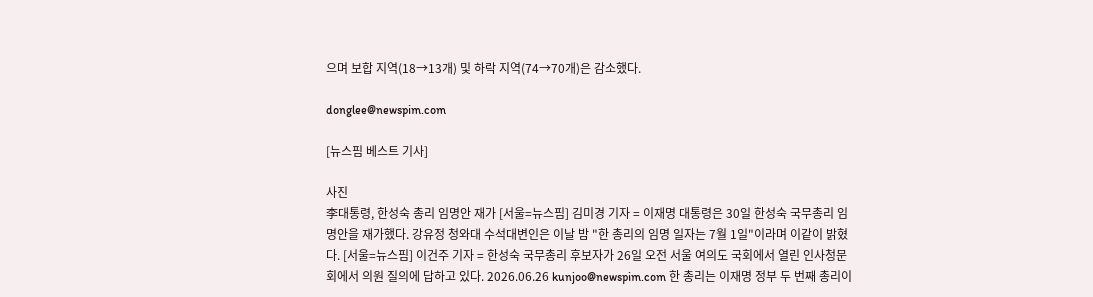으며 보합 지역(18→13개) 및 하락 지역(74→70개)은 감소했다.

donglee@newspim.com

[뉴스핌 베스트 기사]

사진
李대통령, 한성숙 총리 임명안 재가 [서울=뉴스핌] 김미경 기자 = 이재명 대통령은 30일 한성숙 국무총리 임명안을 재가했다. 강유정 청와대 수석대변인은 이날 밤 "한 총리의 임명 일자는 7월 1일"이라며 이같이 밝혔다. [서울=뉴스핌] 이건주 기자 = 한성숙 국무총리 후보자가 26일 오전 서울 여의도 국회에서 열린 인사청문회에서 의원 질의에 답하고 있다. 2026.06.26 kunjoo@newspim.com 한 총리는 이재명 정부 두 번째 총리이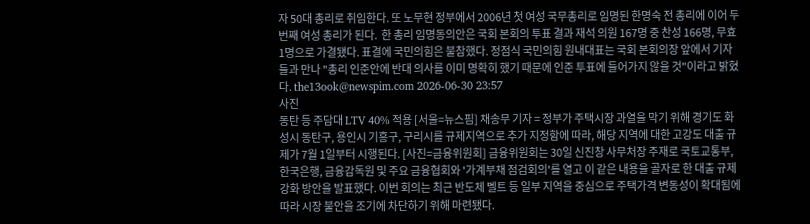자 50대 총리로 취임한다. 또 노무현 정부에서 2006년 첫 여성 국무총리로 임명된 한명숙 전 총리에 이어 두 번째 여성 총리가 된다.  한 총리 임명동의안은 국회 본회의 투표 결과 재석 의원 167명 중 찬성 166명, 무효 1명으로 가결됐다. 표결에 국민의힘은 불참했다. 정점식 국민의힘 원내대표는 국회 본회의장 앞에서 기자들과 만나 "총리 인준안에 반대 의사를 이미 명확히 했기 때문에 인준 투표에 들어가지 않을 것"이라고 밝혔다. the13ook@newspim.com 2026-06-30 23:57
사진
동탄 등 주담대 LTV 40% 적용 [서울=뉴스핌] 채송무 기자 = 정부가 주택시장 과열을 막기 위해 경기도 화성시 동탄구, 용인시 기흥구, 구리시를 규제지역으로 추가 지정함에 따라, 해당 지역에 대한 고강도 대출 규제가 7월 1일부터 시행된다. [사진=금융위원회] 금융위원회는 30일 신진창 사무처장 주재로 국토교통부, 한국은행, 금융감독원 및 주요 금융협회와 '가계부채 점검회의'를 열고 이 같은 내용을 골자로 한 대출 규제 강화 방안을 발표했다. 이번 회의는 최근 반도체 벨트 등 일부 지역을 중심으로 주택가격 변동성이 확대됨에 따라 시장 불안을 조기에 차단하기 위해 마련됐다.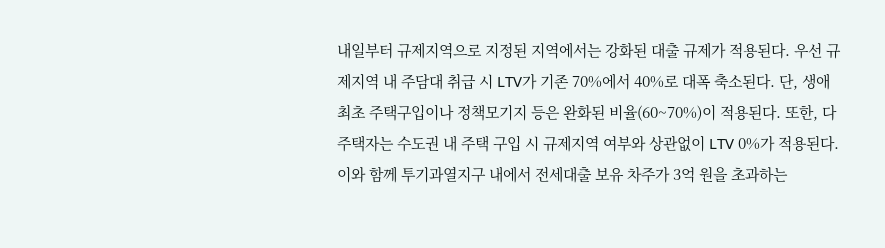내일부터 규제지역으로 지정된 지역에서는 강화된 대출 규제가 적용된다. 우선 규제지역 내 주담대 취급 시 LTV가 기존 70%에서 40%로 대폭 축소된다. 단, 생애최초 주택구입이나 정책모기지 등은 완화된 비율(60~70%)이 적용된다. 또한, 다주택자는 수도권 내 주택 구입 시 규제지역 여부와 상관없이 LTV 0%가 적용된다. 이와 함께 투기과열지구 내에서 전세대출 보유 차주가 3억 원을 초과하는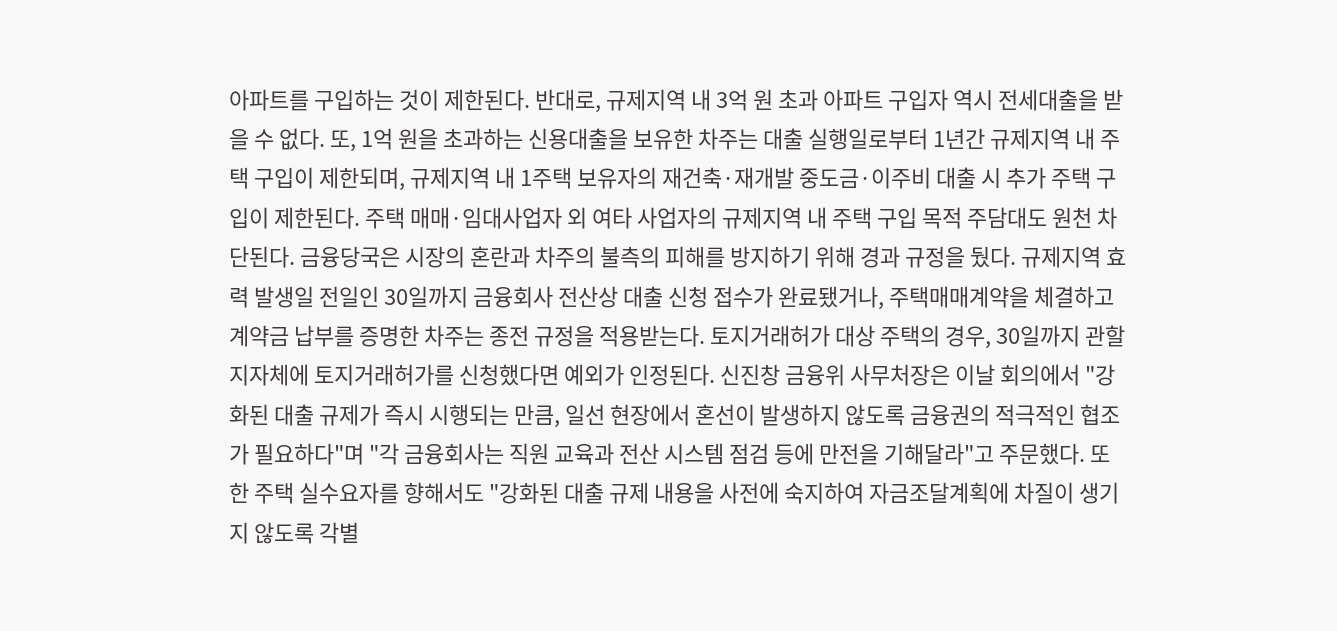아파트를 구입하는 것이 제한된다. 반대로, 규제지역 내 3억 원 초과 아파트 구입자 역시 전세대출을 받을 수 없다. 또, 1억 원을 초과하는 신용대출을 보유한 차주는 대출 실행일로부터 1년간 규제지역 내 주택 구입이 제한되며, 규제지역 내 1주택 보유자의 재건축·재개발 중도금·이주비 대출 시 추가 주택 구입이 제한된다. 주택 매매·임대사업자 외 여타 사업자의 규제지역 내 주택 구입 목적 주담대도 원천 차단된다. 금융당국은 시장의 혼란과 차주의 불측의 피해를 방지하기 위해 경과 규정을 뒀다. 규제지역 효력 발생일 전일인 30일까지 금융회사 전산상 대출 신청 접수가 완료됐거나, 주택매매계약을 체결하고 계약금 납부를 증명한 차주는 종전 규정을 적용받는다. 토지거래허가 대상 주택의 경우, 30일까지 관할 지자체에 토지거래허가를 신청했다면 예외가 인정된다. 신진창 금융위 사무처장은 이날 회의에서 "강화된 대출 규제가 즉시 시행되는 만큼, 일선 현장에서 혼선이 발생하지 않도록 금융권의 적극적인 협조가 필요하다"며 "각 금융회사는 직원 교육과 전산 시스템 점검 등에 만전을 기해달라"고 주문했다. 또한 주택 실수요자를 향해서도 "강화된 대출 규제 내용을 사전에 숙지하여 자금조달계획에 차질이 생기지 않도록 각별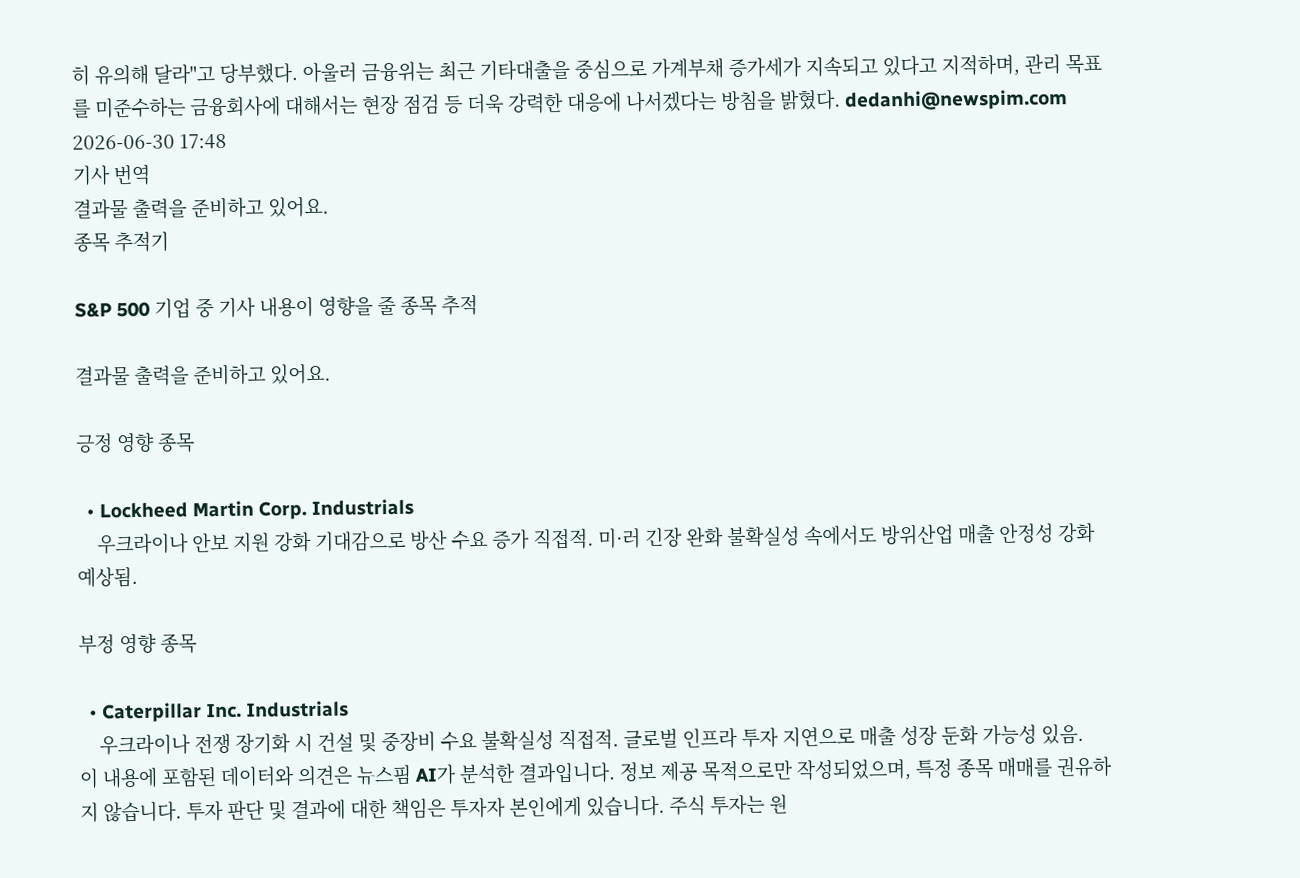히 유의해 달라"고 당부했다. 아울러 금융위는 최근 기타대출을 중심으로 가계부채 증가세가 지속되고 있다고 지적하며, 관리 목표를 미준수하는 금융회사에 대해서는 현장 점검 등 더욱 강력한 대응에 나서겠다는 방침을 밝혔다. dedanhi@newspim.com 2026-06-30 17:48
기사 번역
결과물 출력을 준비하고 있어요.
종목 추적기

S&P 500 기업 중 기사 내용이 영향을 줄 종목 추적

결과물 출력을 준비하고 있어요.

긍정 영향 종목

  • Lockheed Martin Corp. Industrials
    우크라이나 안보 지원 강화 기대감으로 방산 수요 증가 직접적. 미·러 긴장 완화 불확실성 속에서도 방위산업 매출 안정성 강화 예상됨.

부정 영향 종목

  • Caterpillar Inc. Industrials
    우크라이나 전쟁 장기화 시 건설 및 중장비 수요 불확실성 직접적. 글로벌 인프라 투자 지연으로 매출 성장 둔화 가능성 있음.
이 내용에 포함된 데이터와 의견은 뉴스핌 AI가 분석한 결과입니다. 정보 제공 목적으로만 작성되었으며, 특정 종목 매매를 권유하지 않습니다. 투자 판단 및 결과에 대한 책임은 투자자 본인에게 있습니다. 주식 투자는 원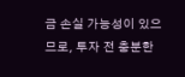금 손실 가능성이 있으므로, 투자 전 충분한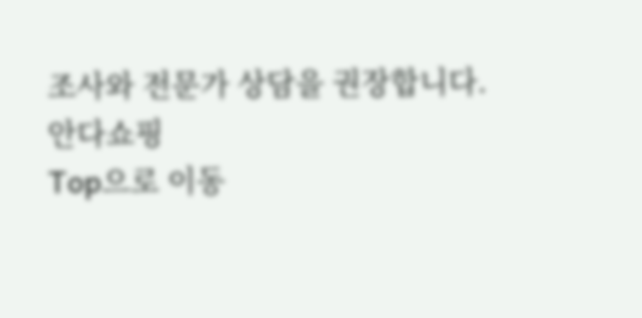조사와 전문가 상담을 권장합니다.
안다쇼핑
Top으로 이동